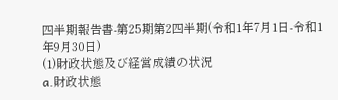四半期報告書-第25期第2四半期(令和1年7月1日-令和1年9月30日)
(1)財政状態及び経営成績の状況
a.財政状態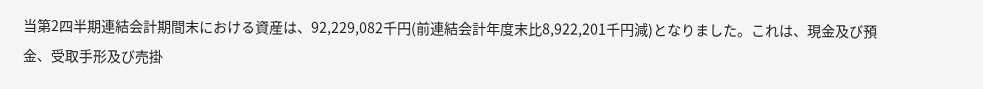当第2四半期連結会計期間末における資産は、92,229,082千円(前連結会計年度末比8,922,201千円減)となりました。これは、現金及び預金、受取手形及び売掛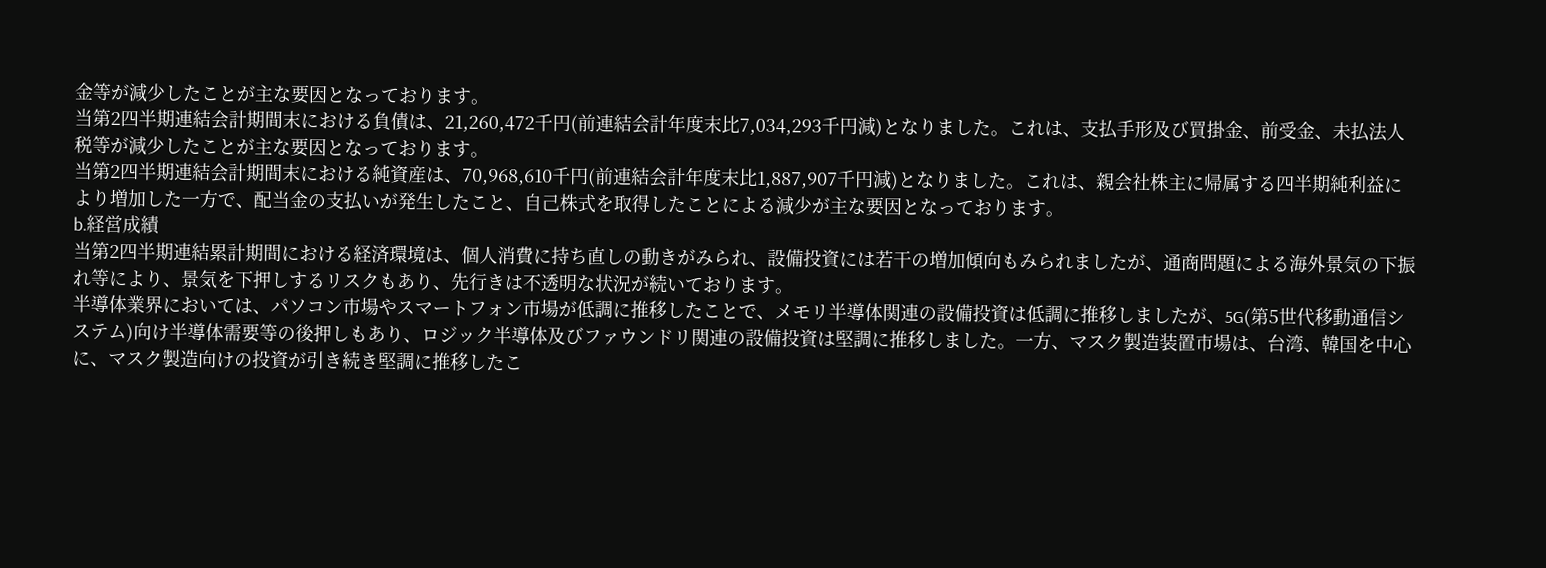金等が減少したことが主な要因となっております。
当第2四半期連結会計期間末における負債は、21,260,472千円(前連結会計年度末比7,034,293千円減)となりました。これは、支払手形及び買掛金、前受金、未払法人税等が減少したことが主な要因となっております。
当第2四半期連結会計期間末における純資産は、70,968,610千円(前連結会計年度末比1,887,907千円減)となりました。これは、親会社株主に帰属する四半期純利益により増加した一方で、配当金の支払いが発生したこと、自己株式を取得したことによる減少が主な要因となっております。
b.経営成績
当第2四半期連結累計期間における経済環境は、個人消費に持ち直しの動きがみられ、設備投資には若干の増加傾向もみられましたが、通商問題による海外景気の下振れ等により、景気を下押しするリスクもあり、先行きは不透明な状況が続いております。
半導体業界においては、パソコン市場やスマートフォン市場が低調に推移したことで、メモリ半導体関連の設備投資は低調に推移しましたが、5G(第5世代移動通信システム)向け半導体需要等の後押しもあり、ロジック半導体及びファウンドリ関連の設備投資は堅調に推移しました。一方、マスク製造装置市場は、台湾、韓国を中心に、マスク製造向けの投資が引き続き堅調に推移したこ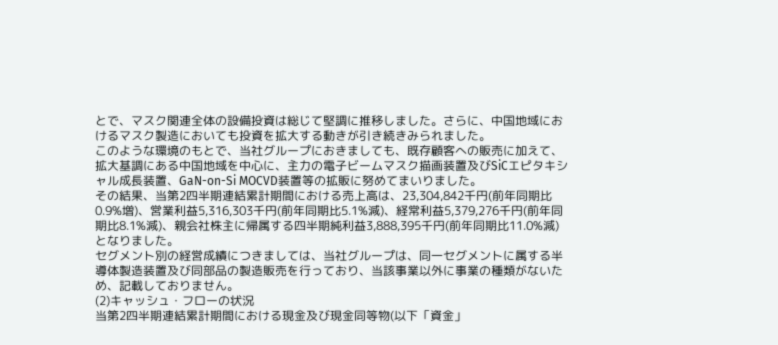とで、マスク関連全体の設備投資は総じて堅調に推移しました。さらに、中国地域におけるマスク製造においても投資を拡大する動きが引き続きみられました。
このような環境のもとで、当社グループにおきましても、既存顧客への販売に加えて、拡大基調にある中国地域を中心に、主力の電子ビームマスク描画装置及びSiCエピタキシャル成長装置、GaN-on-Si MOCVD装置等の拡販に努めてまいりました。
その結果、当第2四半期連結累計期間における売上高は、23,304,842千円(前年同期比0.9%増)、営業利益5,316,303千円(前年同期比5.1%減)、経常利益5,379,276千円(前年同期比8.1%減)、親会社株主に帰属する四半期純利益3,888,395千円(前年同期比11.0%減)となりました。
セグメント別の経営成績につきましては、当社グループは、同一セグメントに属する半導体製造装置及び同部品の製造販売を行っており、当該事業以外に事業の種類がないため、記載しておりません。
(2)キャッシュ・フローの状況
当第2四半期連結累計期間における現金及び現金同等物(以下「資金」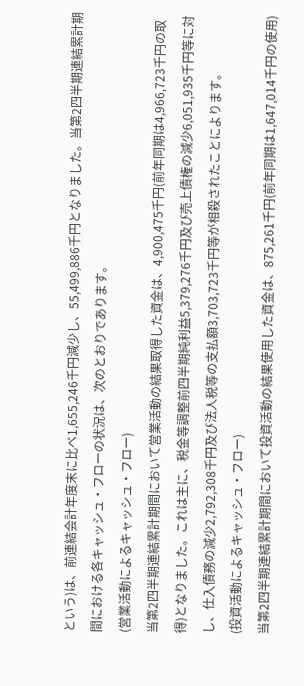という)は、前連結会計年度末に比べ1,655,246千円減少し、55,499,886千円となりました。当第2四半期連結累計期間における各キャッシュ・フローの状況は、次のとおりであります。
(営業活動によるキャッシュ・フロー)
当第2四半期連結累計期間において営業活動の結果取得した資金は、4,900,475千円(前年同期は4,966,723千円の取得)となりました。これは主に、税金等調整前四半期純利益5,379,276千円及び売上債権の減少6,051,935千円等に対し、仕入債務の減少2,792,308千円及び法人税等の支払額3,703,723千円等が相殺されたことによります。
(投資活動によるキャッシュ・フロー)
当第2四半期連結累計期間において投資活動の結果使用した資金は、875,261千円(前年同期は1,647,014千円の使用)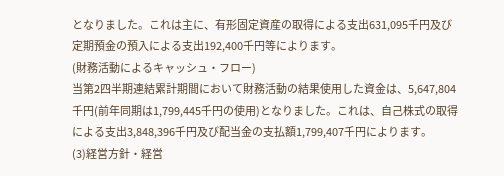となりました。これは主に、有形固定資産の取得による支出631,095千円及び定期預金の預入による支出192,400千円等によります。
(財務活動によるキャッシュ・フロー)
当第2四半期連結累計期間において財務活動の結果使用した資金は、5,647,804千円(前年同期は1,799,445千円の使用)となりました。これは、自己株式の取得による支出3,848,396千円及び配当金の支払額1,799,407千円によります。
(3)経営方針・経営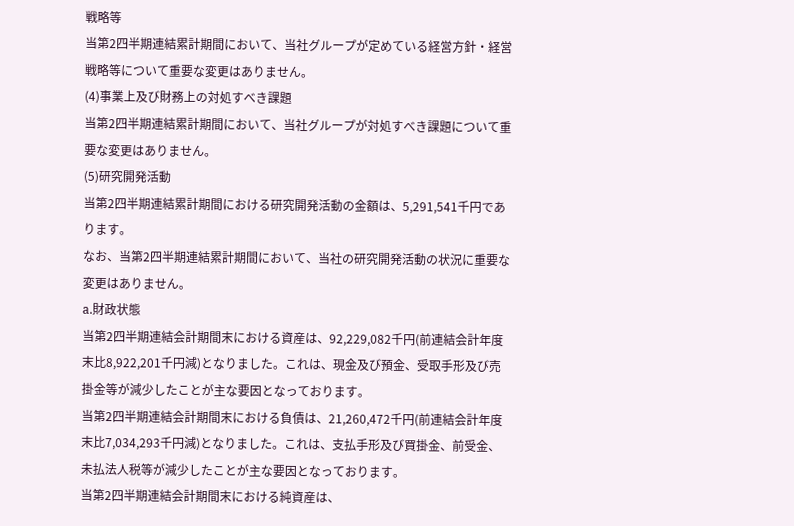戦略等
当第2四半期連結累計期間において、当社グループが定めている経営方針・経営戦略等について重要な変更はありません。
(4)事業上及び財務上の対処すべき課題
当第2四半期連結累計期間において、当社グループが対処すべき課題について重要な変更はありません。
(5)研究開発活動
当第2四半期連結累計期間における研究開発活動の金額は、5,291,541千円であります。
なお、当第2四半期連結累計期間において、当社の研究開発活動の状況に重要な変更はありません。
a.財政状態
当第2四半期連結会計期間末における資産は、92,229,082千円(前連結会計年度末比8,922,201千円減)となりました。これは、現金及び預金、受取手形及び売掛金等が減少したことが主な要因となっております。
当第2四半期連結会計期間末における負債は、21,260,472千円(前連結会計年度末比7,034,293千円減)となりました。これは、支払手形及び買掛金、前受金、未払法人税等が減少したことが主な要因となっております。
当第2四半期連結会計期間末における純資産は、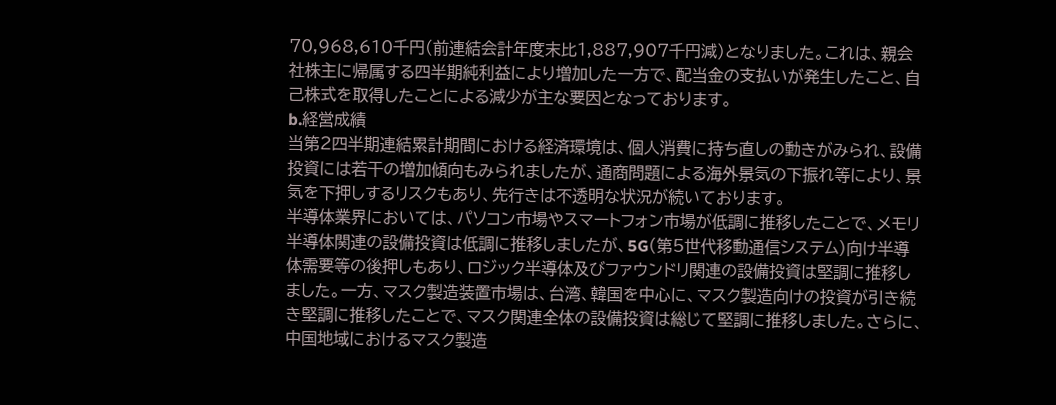70,968,610千円(前連結会計年度末比1,887,907千円減)となりました。これは、親会社株主に帰属する四半期純利益により増加した一方で、配当金の支払いが発生したこと、自己株式を取得したことによる減少が主な要因となっております。
b.経営成績
当第2四半期連結累計期間における経済環境は、個人消費に持ち直しの動きがみられ、設備投資には若干の増加傾向もみられましたが、通商問題による海外景気の下振れ等により、景気を下押しするリスクもあり、先行きは不透明な状況が続いております。
半導体業界においては、パソコン市場やスマートフォン市場が低調に推移したことで、メモリ半導体関連の設備投資は低調に推移しましたが、5G(第5世代移動通信システム)向け半導体需要等の後押しもあり、ロジック半導体及びファウンドリ関連の設備投資は堅調に推移しました。一方、マスク製造装置市場は、台湾、韓国を中心に、マスク製造向けの投資が引き続き堅調に推移したことで、マスク関連全体の設備投資は総じて堅調に推移しました。さらに、中国地域におけるマスク製造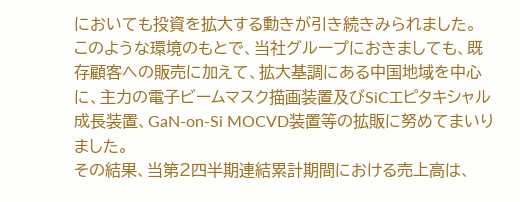においても投資を拡大する動きが引き続きみられました。
このような環境のもとで、当社グループにおきましても、既存顧客への販売に加えて、拡大基調にある中国地域を中心に、主力の電子ビームマスク描画装置及びSiCエピタキシャル成長装置、GaN-on-Si MOCVD装置等の拡販に努めてまいりました。
その結果、当第2四半期連結累計期間における売上高は、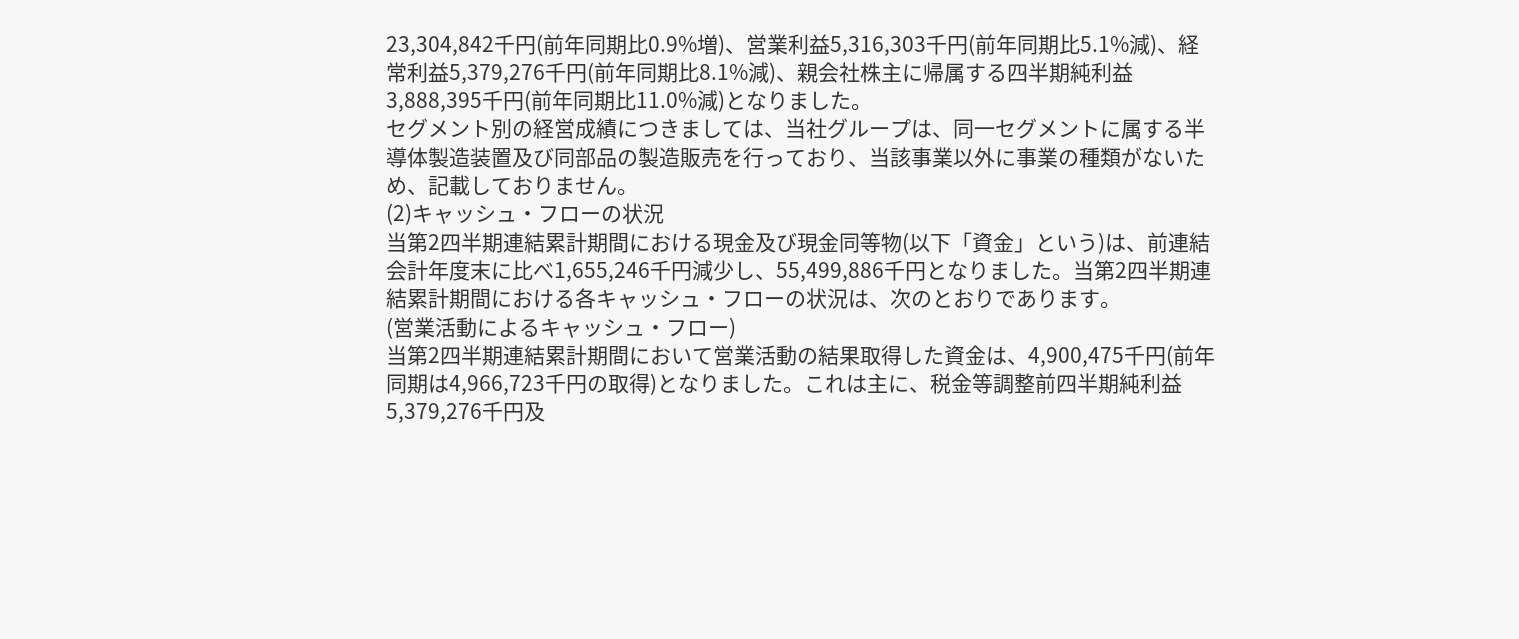23,304,842千円(前年同期比0.9%増)、営業利益5,316,303千円(前年同期比5.1%減)、経常利益5,379,276千円(前年同期比8.1%減)、親会社株主に帰属する四半期純利益3,888,395千円(前年同期比11.0%減)となりました。
セグメント別の経営成績につきましては、当社グループは、同一セグメントに属する半導体製造装置及び同部品の製造販売を行っており、当該事業以外に事業の種類がないため、記載しておりません。
(2)キャッシュ・フローの状況
当第2四半期連結累計期間における現金及び現金同等物(以下「資金」という)は、前連結会計年度末に比べ1,655,246千円減少し、55,499,886千円となりました。当第2四半期連結累計期間における各キャッシュ・フローの状況は、次のとおりであります。
(営業活動によるキャッシュ・フロー)
当第2四半期連結累計期間において営業活動の結果取得した資金は、4,900,475千円(前年同期は4,966,723千円の取得)となりました。これは主に、税金等調整前四半期純利益5,379,276千円及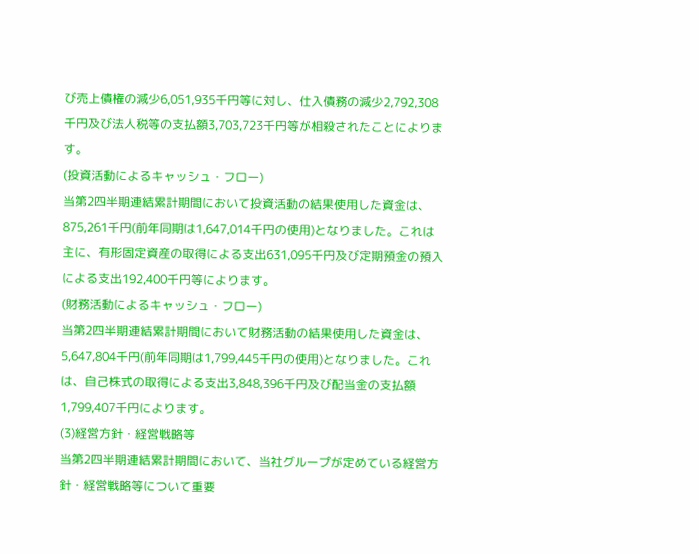び売上債権の減少6,051,935千円等に対し、仕入債務の減少2,792,308千円及び法人税等の支払額3,703,723千円等が相殺されたことによります。
(投資活動によるキャッシュ・フロー)
当第2四半期連結累計期間において投資活動の結果使用した資金は、875,261千円(前年同期は1,647,014千円の使用)となりました。これは主に、有形固定資産の取得による支出631,095千円及び定期預金の預入による支出192,400千円等によります。
(財務活動によるキャッシュ・フロー)
当第2四半期連結累計期間において財務活動の結果使用した資金は、5,647,804千円(前年同期は1,799,445千円の使用)となりました。これは、自己株式の取得による支出3,848,396千円及び配当金の支払額1,799,407千円によります。
(3)経営方針・経営戦略等
当第2四半期連結累計期間において、当社グループが定めている経営方針・経営戦略等について重要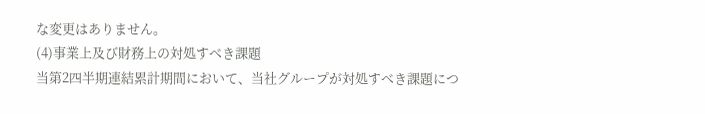な変更はありません。
(4)事業上及び財務上の対処すべき課題
当第2四半期連結累計期間において、当社グループが対処すべき課題につ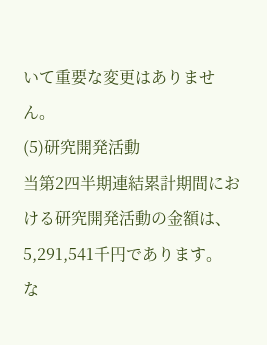いて重要な変更はありません。
(5)研究開発活動
当第2四半期連結累計期間における研究開発活動の金額は、5,291,541千円であります。
な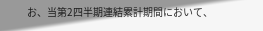お、当第2四半期連結累計期間において、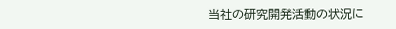当社の研究開発活動の状況に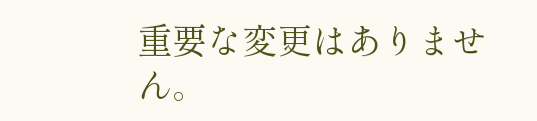重要な変更はありません。